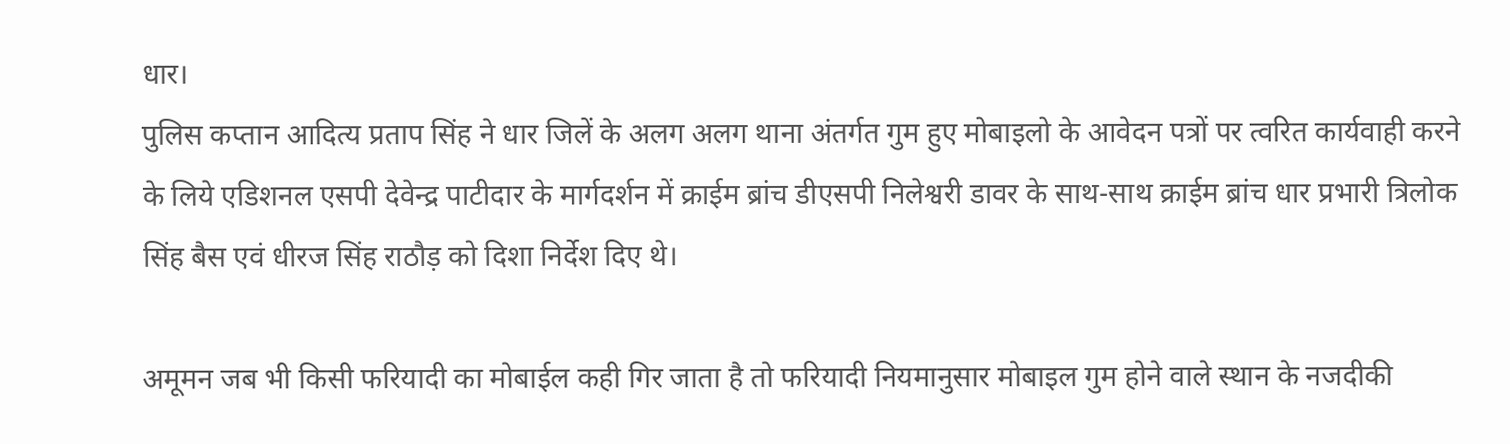धार।
पुलिस कप्तान आदित्य प्रताप सिंह ने धार जिलें के अलग अलग थाना अंतर्गत गुम हुए मोबाइलो के आवेदन पत्रों पर त्वरित कार्यवाही करने के लिये एडिशनल एसपी देवेन्द्र पाटीदार के मार्गदर्शन में क्राईम ब्रांच डीएसपी निलेश्वरी डावर के साथ-साथ क्राईम ब्रांच धार प्रभारी त्रिलोक सिंह बैस एवं धीरज सिंह राठौड़ को दिशा निर्देश दिए थे।

अमूमन जब भी किसी फरियादी का मोबाईल कही गिर जाता है तो फरियादी नियमानुसार मोबाइल गुम होने वाले स्थान के नजदीकी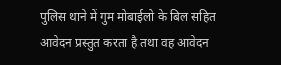पुलिस थाने में गुम मोबाईलो के बिल सहित आवेदन प्रस्तुत करता है तथा वह आवेदन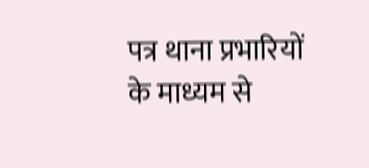पत्र थाना प्रभारियों के माध्यम से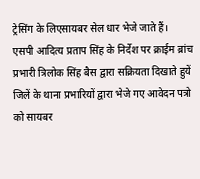ट्रेसिंग के लिएसायबर सेल धार भेजे जाते हैं।
एसपी आदित्य प्रताप सिंह के निर्देश पर क्राईम ब्रांच प्रभारी त्रिलोक सिंह बैस द्वारा सक्रियता दिखाते हुयें जिलें के थाना प्रभारियों द्वारा भेजे गए आवेदन पत्रो को सायबर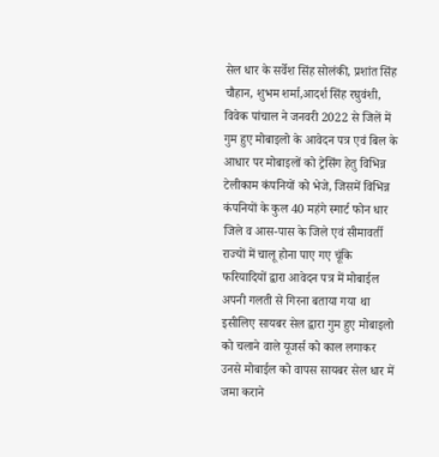सेल धार के सर्वेश सिंह सोलंकी, प्रशांत सिंह चौहान, शुभम शर्मा,आदर्श सिंह रघुवंशी, विवेक पांचाल ने जनवरी 2022 से जिलें में गुम हुए मोबाइलो के आवेदन पत्र एवं बिल के आधार पर मोबाइलों को ट्रेसिंग हेतु विभिन्न टेलीकाम कंपनियों को भेजे, जिसमें विभिन्न कंपनियों के कुल 40 महंगे स्मार्ट फोन धार जिले व आस-पास के जिले एवं सीमावर्ती राज्यों में चालू होना पाए गए चूंकि फरियादियों द्वारा आवेदन पत्र में मोबाईल अपनी गलती से गिरना बताया गया था इसीलिए सायबर सेल द्वारा गुम हुए मोबाइलो को चलाने वाले यूजर्स को काल लगाकर उनसे मोबाईल को वापस सायबर सेल धार में जमा कराने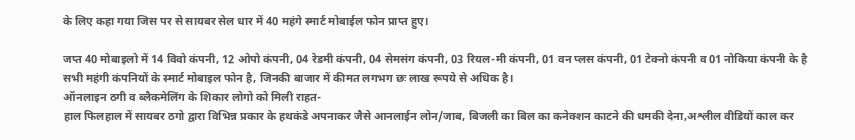के लिए कहा गया जिस पर से सायबर सेल धार में 40 महंगे स्मार्ट मोबाईल फोन प्राप्त हुए।

जप्त 40 मोबाइलो में 14 विवो कंपनी, 12 ओपो कंपनी, 04 रेडमी कंपनी, 04 सेमसंग कंपनी, 03 रियल-मी कंपनी, 01 वन प्लस कंपनी, 01 टेक्नो कंपनी व 01 नोकिया कंपनी के है सभी महंगी कंपनियों के स्मार्ट मोबाइल फोन है, जिनकी बाजार में कीमत लगभग छः लाख रूपये से अधिक है।
ऑनलाइन ठगी व ब्लैकमेलिंग के शिकार लोगो को मिली राहत-
हाल फिलहाल में सायबर ठगो द्वारा विभिन्न प्रकार के हथकंडे अपनाकर जैसे आनलाईन लोन/जाब, बिजली का बिल का कनेक्शन काटने की धमकी देना,अश्लील वीडियों काल कर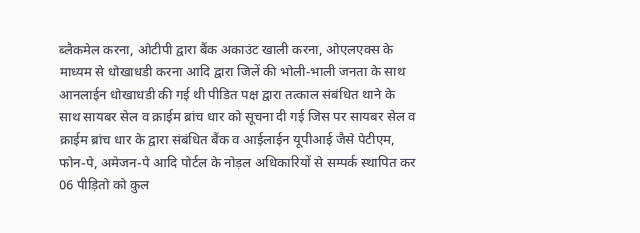ब्लैकमेल करना, ओटीपी द्वारा बैंक अकाउंट खाली करना, ओएलएक्स के माध्यम से धोखाधडी करना आदि द्वारा जिलें की भोली-भाली जनता के साथ आनलाईन धोखाधडी की गई थी पीडित पक्ष द्वारा तत्काल संबंधित थाने के साथ सायबर सेल व क्राईम ब्रांच धार को सूचना दी गई जिस पर सायबर सेल व क्राईम ब्रांच धार के द्वारा संबंधित बैंक व आईलाईन यूपीआई जैसे पेटीएम, फोन-पे, अमेजन-पे आदि पोर्टल के नोड़ल अधिकारियों से सम्पर्क स्थापित कर 06 पीड़ितो को कुल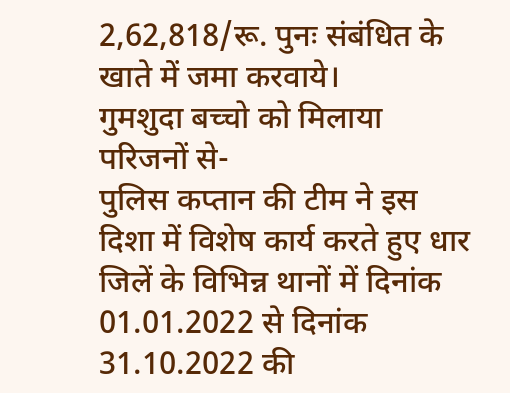2,62,818/रू. पुनः संबंधित के खाते में जमा करवाये।
गुमशुदा बच्चो को मिलाया परिजनों से-
पुलिस कप्तान की टीम ने इस दिशा में विशेष कार्य करते हुए धार जिलें के विभिन्न थानों में दिनांक 01.01.2022 से दिनांक 31.10.2022 की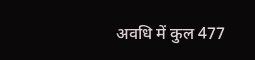अवधि में कुल 477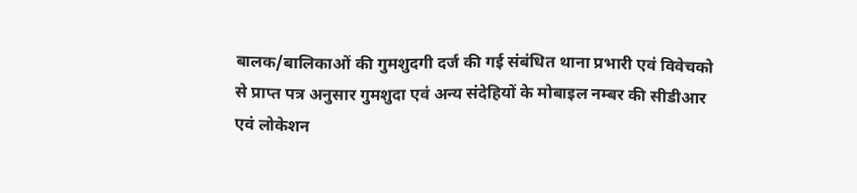बालक/बालिकाओं की गुमशुदगी दर्ज की गई संबंधित थाना प्रभारी एवं विवेचको से प्राप्त पत्र अनुसार गुमशुदा एवं अन्य संदेहियों के मोबाइल नम्बर की सीडीआर एवं लोकेशन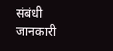संबंधी जानकारी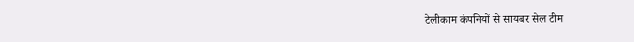टेलीकाम कंपनियों से सायबर सेल टीम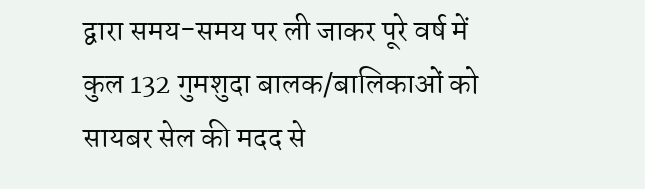द्वारा समय-समय पर ली जाकर पूरे वर्ष में कुल 132 गुमशुदा बालक/बालिकाओं को सायबर सेल की मदद से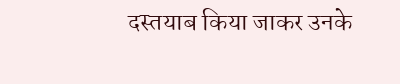दस्तयाब किया जाकर उनके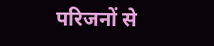परिजनों से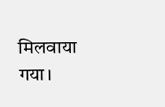मिलवाया गया।